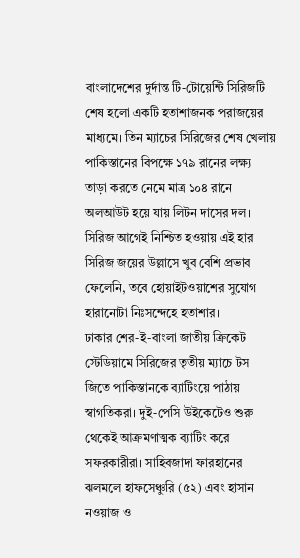বাংলাদেশের দুর্দান্ত টি-টোয়েন্টি সিরিজটি শেষ হলো একটি হতাশাজনক পরাজয়ের মাধ্যমে। তিন ম্যাচের সিরিজের শেষ খেলায় পাকিস্তানের বিপক্ষে ১৭৯ রানের লক্ষ্য তাড়া করতে নেমে মাত্র ১০৪ রানে অলআউট হয়ে যায় লিটন দাসের দল। সিরিজ আগেই নিশ্চিত হওয়ায় এই হার সিরিজ জয়ের উল্লাসে খুব বেশি প্রভাব ফেলেনি, তবে হোয়াইটওয়াশের সুযোগ হারানোটা নিঃসন্দেহে হতাশার।
ঢাকার শের-ই-বাংলা জাতীয় ক্রিকেট স্টেডিয়ামে সিরিজের তৃতীয় ম্যাচে টস জিতে পাকিস্তানকে ব্যাটিংয়ে পাঠায় স্বাগতিকরা। দুই-পেসি উইকেটেও শুরু থেকেই আক্রমণাত্মক ব্যাটিং করে সফরকারীরা। সাহিবজাদা ফারহানের ঝলমলে হাফসেঞ্চুরি (৫২) এবং হাসান নওয়াজ ও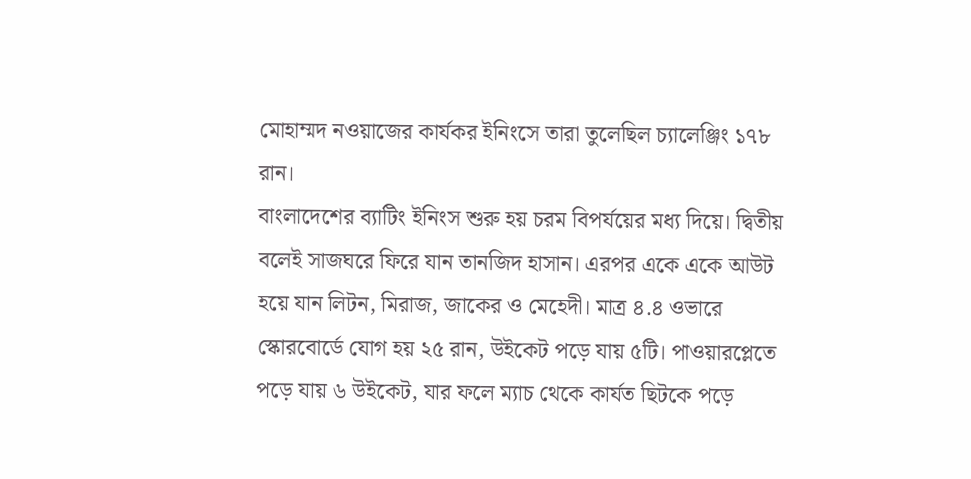মোহাম্মদ নওয়াজের কার্যকর ইনিংসে তারা তুলেছিল চ্যালেঞ্জিং ১৭৮ রান।
বাংলাদেশের ব্যাটিং ইনিংস শুরু হয় চরম বিপর্যয়ের মধ্য দিয়ে। দ্বিতীয় বলেই সাজঘরে ফিরে যান তানজিদ হাসান। এরপর একে একে আউট হয়ে যান লিটন, মিরাজ, জাকের ও মেহেদী। মাত্র ৪.৪ ওভারে স্কোরবোর্ডে যোগ হয় ২৫ রান, উইকেট পড়ে যায় ৫টি। পাওয়ারপ্লেতে পড়ে যায় ৬ উইকেট, যার ফলে ম্যাচ থেকে কার্যত ছিটকে পড়ে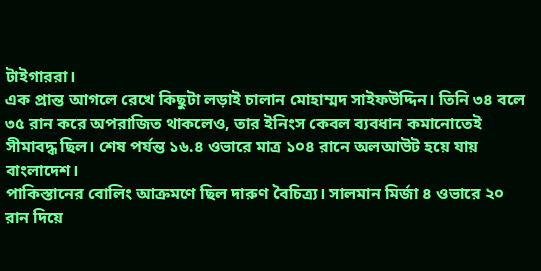টাইগাররা।
এক প্রান্ত আগলে রেখে কিছুটা লড়াই চালান মোহাম্মদ সাইফউদ্দিন। তিনি ৩৪ বলে ৩৫ রান করে অপরাজিত থাকলেও, তার ইনিংস কেবল ব্যবধান কমানোতেই সীমাবদ্ধ ছিল। শেষ পর্যন্ত ১৬.৪ ওভারে মাত্র ১০৪ রানে অলআউট হয়ে যায় বাংলাদেশ।
পাকিস্তানের বোলিং আক্রমণে ছিল দারুণ বৈচিত্র্য। সালমান মির্জা ৪ ওভারে ২০ রান দিয়ে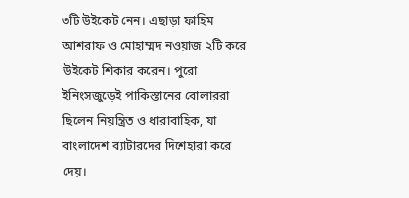৩টি উইকেট নেন। এছাড়া ফাহিম আশরাফ ও মোহাম্মদ নওয়াজ ২টি করে উইকেট শিকার করেন। পুরো ইনিংসজুড়েই পাকিস্তানের বোলাররা ছিলেন নিয়ন্ত্রিত ও ধারাবাহিক, যা বাংলাদেশ ব্যাটারদের দিশেহারা করে দেয়।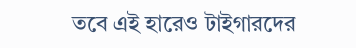তবে এই হারেও টাইগারদের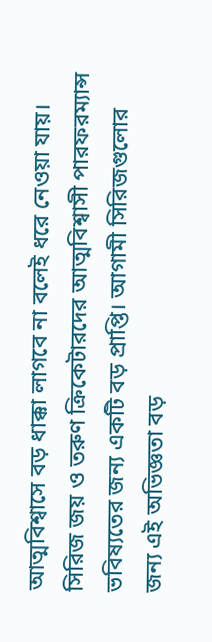আত্মবিশ্বাসে বড় ধাক্কা লাগবে না বলেই ধরে নেওয়া যায়। সিরিজ জয় ও তরুণ ক্রিকেটারদের আত্মবিশ্বাসী পারফরম্যান্স ভবিষ্যতের জন্য একটি বড় প্রাপ্তি। আগামী সিরিজগুলোর জন্য এই অভিজ্ঞতা বড়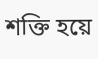শক্তি হয়ে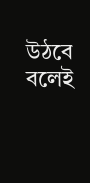উঠবে বলেই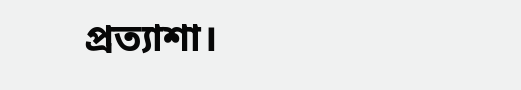প্রত্যাশা।